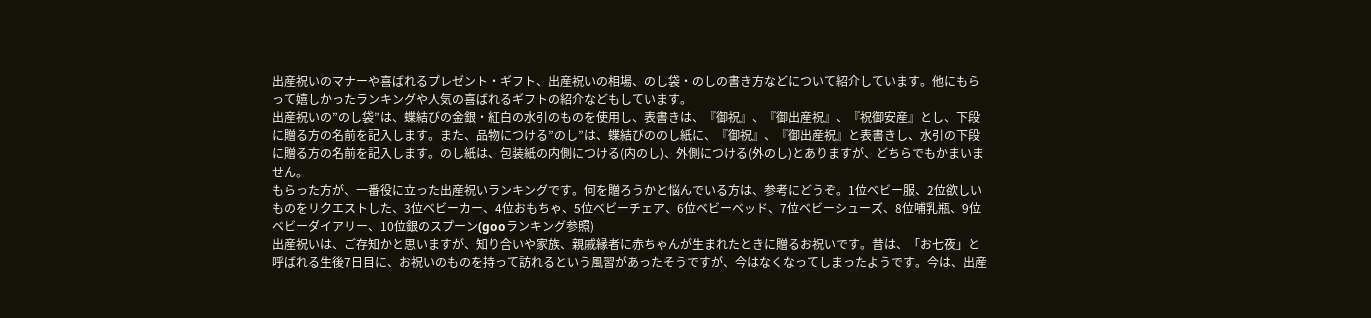出産祝いのマナーや喜ばれるプレゼント・ギフト、出産祝いの相場、のし袋・のしの書き方などについて紹介しています。他にもらって嬉しかったランキングや人気の喜ばれるギフトの紹介などもしています。
出産祝いの”のし袋”は、蝶結びの金銀・紅白の水引のものを使用し、表書きは、『御祝』、『御出産祝』、『祝御安産』とし、下段に贈る方の名前を記入します。また、品物につける”のし”は、蝶結びののし紙に、『御祝』、『御出産祝』と表書きし、水引の下段に贈る方の名前を記入します。のし紙は、包装紙の内側につける(内のし)、外側につける(外のし)とありますが、どちらでもかまいません。
もらった方が、一番役に立った出産祝いランキングです。何を贈ろうかと悩んでいる方は、参考にどうぞ。1位ベビー服、2位欲しいものをリクエストした、3位ベビーカー、4位おもちゃ、5位ベビーチェア、6位ベビーベッド、7位ベビーシューズ、8位哺乳瓶、9位ベビーダイアリー、10位銀のスプーン(gooランキング参照)
出産祝いは、ご存知かと思いますが、知り合いや家族、親戚縁者に赤ちゃんが生まれたときに贈るお祝いです。昔は、「お七夜」と呼ばれる生後7日目に、お祝いのものを持って訪れるという風習があったそうですが、今はなくなってしまったようです。今は、出産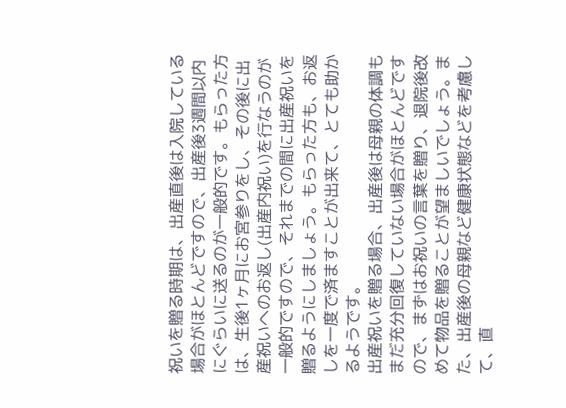祝いを贈る時期は、出産直後は入院している場合がほとんどですので、出産後3週間以内にぐらいに送るのが一般的です。もらった方は、生後1ヶ月にお宮参りをし、その後に出産祝いへのお返し(出産内祝い)を行なうのが一般的ですので、それまでの間に出産祝いを贈るようにしましょう。もらった方も、お返しを一度で済ますことが出来て、とても助かるようです。
出産祝いを贈る場合、出産後は母親の体調もまだ充分回復していない場合がほとんどですので、まずはお祝いの言葉を贈り、退院後改めて物品を贈ることが望ましいでしょう。また、出産後の母親など健康状態などを考慮して、直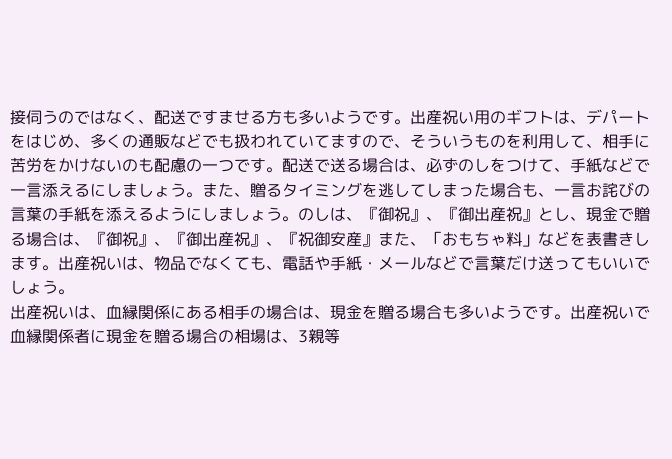接伺うのではなく、配送ですませる方も多いようです。出産祝い用のギフトは、デパートをはじめ、多くの通販などでも扱われていてますので、そういうものを利用して、相手に苦労をかけないのも配慮の一つです。配送で送る場合は、必ずのしをつけて、手紙などで一言添えるにしましょう。また、贈るタイミングを逃してしまった場合も、一言お詫びの言葉の手紙を添えるようにしましょう。のしは、『御祝』、『御出産祝』とし、現金で贈る場合は、『御祝』、『御出産祝』、『祝御安産』また、「おもちゃ料」などを表書きします。出産祝いは、物品でなくても、電話や手紙・メールなどで言葉だけ送ってもいいでしょう。
出産祝いは、血縁関係にある相手の場合は、現金を贈る場合も多いようです。出産祝いで血縁関係者に現金を贈る場合の相場は、3親等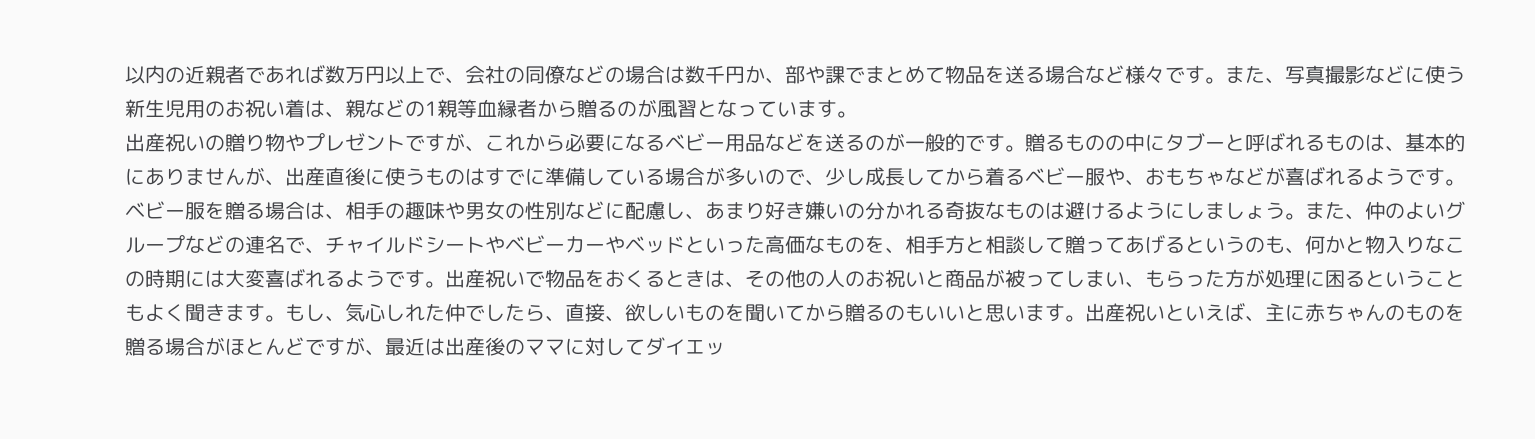以内の近親者であれば数万円以上で、会社の同僚などの場合は数千円か、部や課でまとめて物品を送る場合など様々です。また、写真撮影などに使う新生児用のお祝い着は、親などの1親等血縁者から贈るのが風習となっています。
出産祝いの贈り物やプレゼントですが、これから必要になるベビー用品などを送るのが一般的です。贈るものの中にタブーと呼ばれるものは、基本的にありませんが、出産直後に使うものはすでに準備している場合が多いので、少し成長してから着るベビー服や、おもちゃなどが喜ばれるようです。ベビー服を贈る場合は、相手の趣味や男女の性別などに配慮し、あまり好き嫌いの分かれる奇抜なものは避けるようにしましょう。また、仲のよいグループなどの連名で、チャイルドシートやベビーカーやベッドといった高価なものを、相手方と相談して贈ってあげるというのも、何かと物入りなこの時期には大変喜ばれるようです。出産祝いで物品をおくるときは、その他の人のお祝いと商品が被ってしまい、もらった方が処理に困るということもよく聞きます。もし、気心しれた仲でしたら、直接、欲しいものを聞いてから贈るのもいいと思います。出産祝いといえば、主に赤ちゃんのものを贈る場合がほとんどですが、最近は出産後のママに対してダイエッ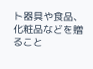ト器具や食品、化粧品などを贈ること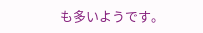も多いようです。